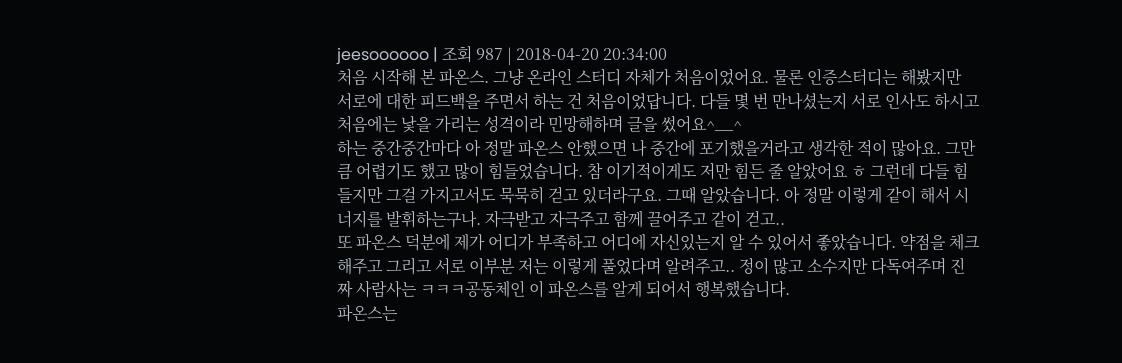jeesoooooo | 조회 987 | 2018-04-20 20:34:00
처음 시작해 본 파온스. 그냥 온라인 스터디 자체가 처음이었어요. 물론 인증스터디는 해봤지만 서로에 대한 피드백을 주면서 하는 건 처음이었답니다. 다들 몇 번 만나셨는지 서로 인사도 하시고 처음에는 낯을 가리는 성격이라 민망해하며 글을 썼어요^__^
하는 중간중간마다 아 정말 파온스 안했으면 나 중간에 포기했을거라고 생각한 적이 많아요. 그만큼 어렵기도 했고 많이 힘들었습니다. 참 이기적이게도 저만 힘든 줄 알았어요 ㅎ 그런데 다들 힘들지만 그걸 가지고서도 묵묵히 걷고 있더라구요. 그때 알았습니다. 아 정말 이렇게 같이 해서 시너지를 발휘하는구나. 자극받고 자극주고 함께 끌어주고 같이 걷고..
또 파온스 덕분에 제가 어디가 부족하고 어디에 자신있는지 알 수 있어서 좋았습니다. 약점을 체크해주고 그리고 서로 이부분 저는 이렇게 풀었다며 알려주고.. 정이 많고 소수지만 다독여주며 진짜 사람사는 ㅋㅋㅋ공동체인 이 파온스를 알게 되어서 행복했습니다.
파온스는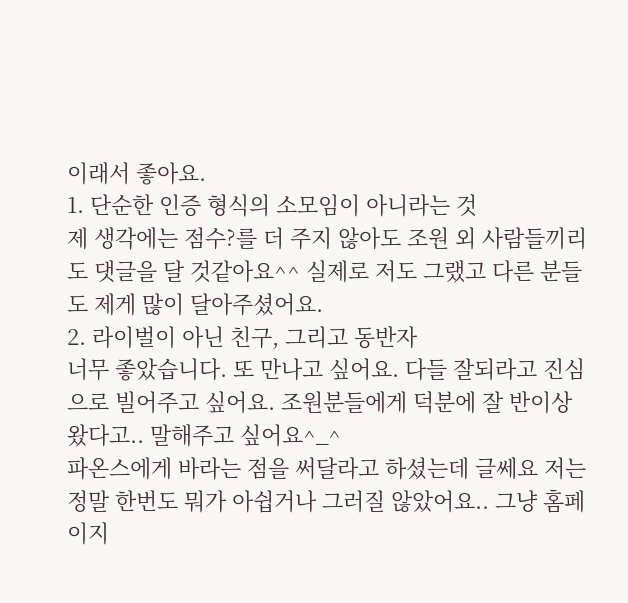이래서 좋아요.
1. 단순한 인증 형식의 소모임이 아니라는 것
제 생각에는 점수?를 더 주지 않아도 조원 외 사람들끼리도 댓글을 달 것같아요^^ 실제로 저도 그랬고 다른 분들도 제게 많이 달아주셨어요.
2. 라이벌이 아닌 친구, 그리고 동반자
너무 좋았습니다. 또 만나고 싶어요. 다들 잘되라고 진심으로 빌어주고 싶어요. 조원분들에게 덕분에 잘 반이상 왔다고.. 말해주고 싶어요^_^
파온스에게 바라는 점을 써달라고 하셨는데 글쎄요 저는 정말 한번도 뭐가 아쉽거나 그러질 않았어요.. 그냥 홈페이지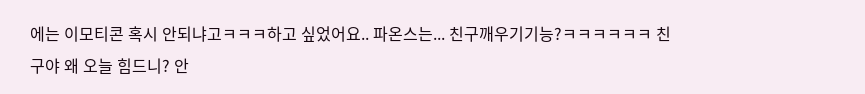에는 이모티콘 혹시 안되냐고ㅋㅋㅋ하고 싶었어요.. 파온스는... 친구깨우기기능?ㅋㅋㅋㅋㅋㅋ 친구야 왜 오늘 힘드니? 안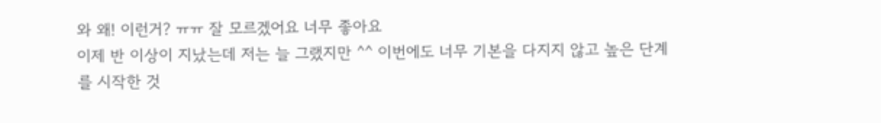와 왜! 이런거? ㅠㅠ 잘 모르겠어요 너무 좋아요
이제 반 이상이 지났는데 저는 늘 그랬지만 ^^ 이번에도 너무 기본을 다지지 않고 높은 단계를 시작한 것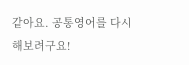같아요. 공통영어를 다시 해보려구요!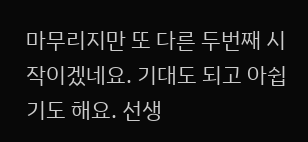마무리지만 또 다른 두번째 시작이겠네요. 기대도 되고 아쉽기도 해요. 선생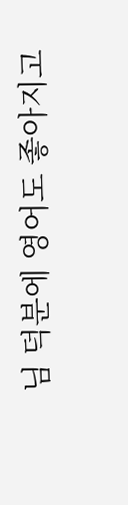님 덕분에 영어도 좋아지고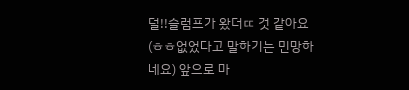덜!!슬럼프가 왔더ㄸ 것 같아요(ㅎㅎ없었다고 말하기는 민망하네요) 앞으로 마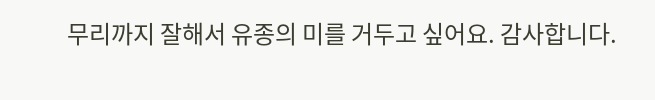무리까지 잘해서 유종의 미를 거두고 싶어요. 감사합니다.